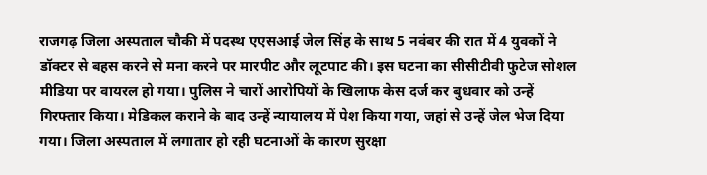राजगढ़ जिला अस्पताल चौकी में पदस्थ एएसआई जेल सिंह के साथ 5 नवंबर की रात में 4 युवकों ने डॉक्टर से बहस करने से मना करने पर मारपीट और लूटपाट की। इस घटना का सीसीटीवी फुटेज सोशल मीडिया पर वायरल हो गया। पुलिस ने चारों आरोपियों के खिलाफ केस दर्ज कर बुधवार को उन्हें गिरफ्तार किया। मेडिकल कराने के बाद उन्हें न्यायालय में पेश किया गया, जहां से उन्हें जेल भेज दिया गया। जिला अस्पताल में लगातार हो रही घटनाओं के कारण सुरक्षा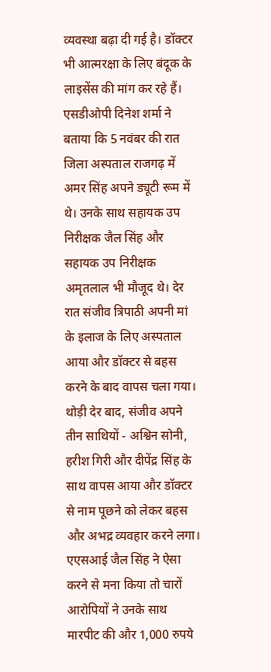व्यवस्था बढ़ा दी गई है। डॉक्टर भी आत्मरक्षा के लिए बंदूक के लाइसेंस की मांग कर रहे हैं।
एसडीओपी दिनेश शर्मा ने बताया कि 5 नवंबर की रात जिला अस्पताल राजगढ़ में अमर सिंह अपने ड्यूटी रूम में थे। उनके साथ सहायक उप निरीक्षक जैल सिंह और सहायक उप निरीक्षक अमृतलाल भी मौजूद थे। देर रात संजीव त्रिपाठी अपनी मां के इलाज के लिए अस्पताल आया और डॉक्टर से बहस करने के बाद वापस चला गया। थोड़ी देर बाद, संजीव अपने तीन साथियों - अश्विन सोनी, हरीश गिरी और दीपेंद्र सिंह के साथ वापस आया और डॉक्टर से नाम पूछने को लेकर बहस और अभद्र व्यवहार करने लगा। एएसआई जैल सिंह ने ऐसा करने से मना किया तो चारों आरोपियों ने उनके साथ मारपीट की और 1,000 रुपये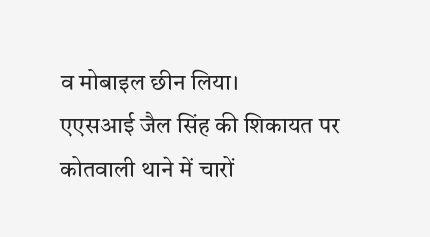व मोबाइल छीन लिया।
एएसआई जैल सिंह की शिकायत पर कोतवाली थाने में चारों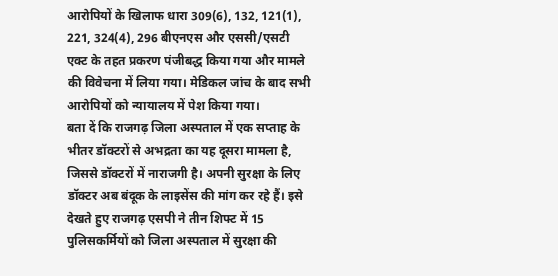आरोपियों के खिलाफ धारा 309(6), 132, 121(1), 221, 324(4), 296 बीएनएस और एससी/एसटी एक्ट के तहत प्रकरण पंजीबद्ध किया गया और मामले की विवेचना में लिया गया। मेडिकल जांच के बाद सभी आरोपियों को न्यायालय में पेश किया गया।
बता दें कि राजगढ़ जिला अस्पताल में एक सप्ताह के भीतर डॉक्टरों से अभद्रता का यह दूसरा मामला है, जिससे डॉक्टरों में नाराजगी है। अपनी सुरक्षा के लिए डॉक्टर अब बंदूक के लाइसेंस की मांग कर रहे हैं। इसे देखते हुए राजगढ़ एसपी ने तीन शिफ्ट में 15 पुलिसकर्मियों को जिला अस्पताल में सुरक्षा की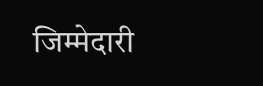जिम्मेदारी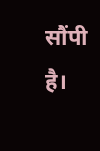सौंपी है।